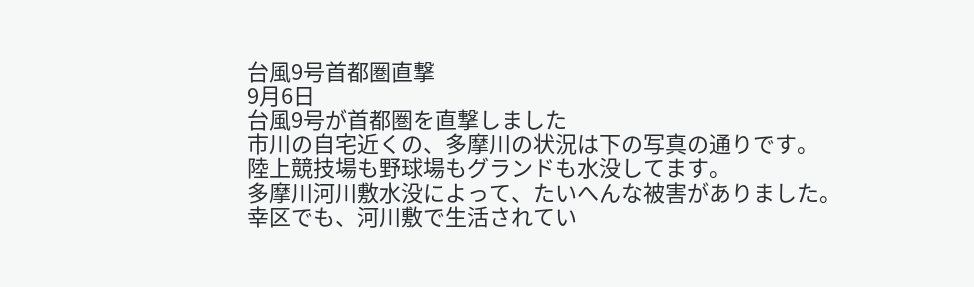台風9号首都圏直撃
9月6日
台風9号が首都圏を直撃しました
市川の自宅近くの、多摩川の状況は下の写真の通りです。
陸上競技場も野球場もグランドも水没してます。
多摩川河川敷水没によって、たいへんな被害がありました。
幸区でも、河川敷で生活されてい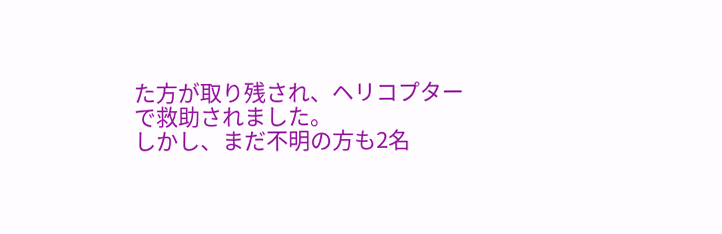た方が取り残され、ヘリコプターで救助されました。
しかし、まだ不明の方も2名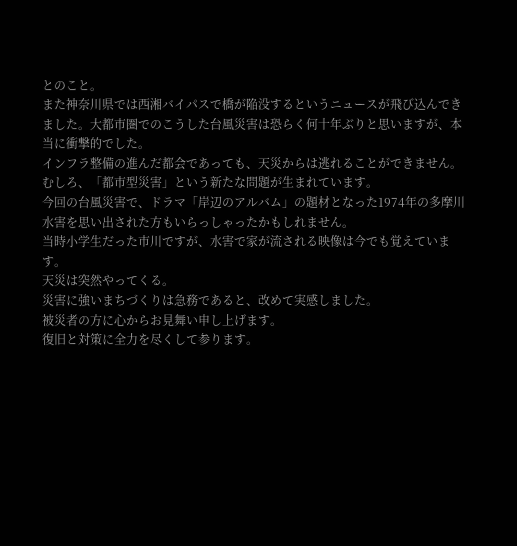とのこと。
また神奈川県では西湘バイパスで橋が陥没するというニュースが飛び込んできました。大都市圏でのこうした台風災害は恐らく何十年ぶりと思いますが、本当に衝撃的でした。
インフラ整備の進んだ都会であっても、天災からは逃れることができません。
むしろ、「都市型災害」という新たな問題が生まれています。
今回の台風災害で、ドラマ「岸辺のアルバム」の題材となった1974年の多摩川水害を思い出された方もいらっしゃったかもしれません。
当時小学生だった市川ですが、水害で家が流される映像は今でも覚えています。
天災は突然やってくる。
災害に強いまちづくりは急務であると、改めて実感しました。
被災者の方に心からお見舞い申し上げます。
復旧と対策に全力を尽くして参ります。